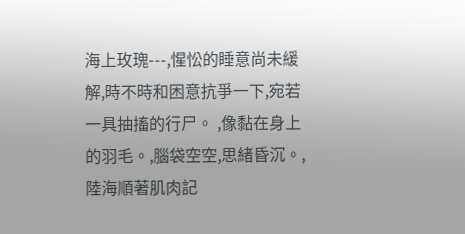海上玫瑰---,惺忪的睡意尚未緩解,時不時和困意抗爭一下,宛若一具抽搐的行尸。 ,像黏在身上的羽毛。,腦袋空空,思緒昏沉。,陸海順著肌肉記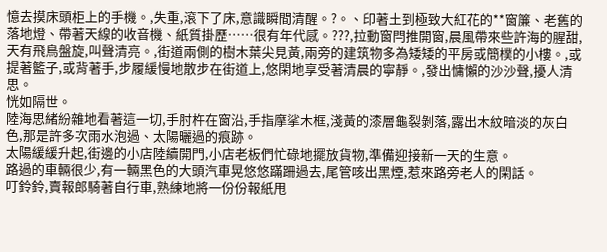憶去摸床頭柜上的手機。,失重,滾下了床,意識瞬間清醒。?。、印著土到極致大紅花的**窗簾、老舊的落地燈、帶著天線的收音機、紙質掛歷……很有年代感。???,拉動窗閂推開窗,晨風帶來些許海的腥甜,天有飛鳥盤旋,叫聲清亮。,街道兩側的樹木葉尖見黃,兩旁的建筑物多為矮矮的平房或簡樸的小樓。,或提著籃子,或背著手,步履緩慢地散步在街道上,悠閑地享受著清晨的寧靜。,發出慵懶的沙沙聲,擾人清思。
恍如隔世。
陸海思緒紛雜地看著這一切,手肘杵在窗沿,手指摩挲木框,淺黃的漆層龜裂剝落,露出木紋暗淡的灰白色,那是許多次雨水泡過、太陽曬過的痕跡。
太陽緩緩升起,街邊的小店陸續開門,小店老板們忙碌地擺放貨物,準備迎接新一天的生意。
路過的車輛很少,有一輛黑色的大頭汽車晃悠悠蹣跚過去,尾管咳出黑煙,惹來路旁老人的閑話。
叮鈴鈴,賣報郎騎著自行車,熟練地將一份份報紙甩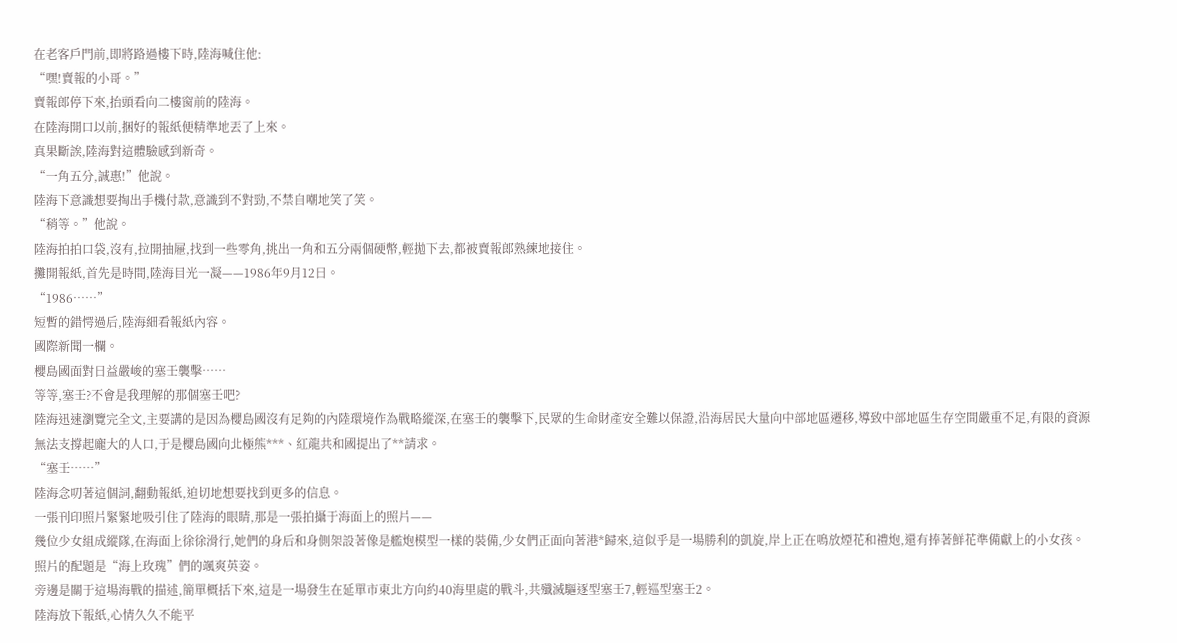在老客戶門前,即將路過樓下時,陸海喊住他:
“嘿!賣報的小哥。”
賣報郎停下來,抬頭看向二樓窗前的陸海。
在陸海開口以前,捆好的報紙便精準地丟了上來。
真果斷誒,陸海對這體驗感到新奇。
“一角五分,誠惠!”他說。
陸海下意識想要掏出手機付款,意識到不對勁,不禁自嘲地笑了笑。
“稍等。”他說。
陸海拍拍口袋,沒有,拉開抽屜,找到一些零角,挑出一角和五分兩個硬幣,輕拋下去,都被賣報郎熟練地接住。
攤開報紙,首先是時間,陸海目光一凝——1986年9月12日。
“1986……”
短暫的錯愕過后,陸海細看報紙內容。
國際新聞一欄。
櫻島國面對日益嚴峻的塞壬襲擊……
等等,塞壬?不會是我理解的那個塞壬吧?
陸海迅速瀏覽完全文,主要講的是因為櫻島國沒有足夠的內陸環境作為戰略縱深,在塞壬的襲擊下,民眾的生命財產安全難以保證,沿海居民大量向中部地區遷移,導致中部地區生存空間嚴重不足,有限的資源無法支撐起龐大的人口,于是櫻島國向北極熊***、紅龍共和國提出了**請求。
“塞壬……”
陸海念叨著這個詞,翻動報紙,迫切地想要找到更多的信息。
一張刊印照片緊緊地吸引住了陸海的眼睛,那是一張拍攝于海面上的照片——
幾位少女組成縱隊,在海面上徐徐滑行,她們的身后和身側架設著像是艦炮模型一樣的裝備,少女們正面向著港*歸來,這似乎是一場勝利的凱旋,岸上正在鳴放煙花和禮炮,還有捧著鮮花準備獻上的小女孩。
照片的配題是“海上玫瑰”們的颯爽英姿。
旁邊是關于這場海戰的描述,簡單概括下來,這是一場發生在延單市東北方向約40海里處的戰斗,共殲滅驅逐型塞壬7,輕巡型塞壬2。
陸海放下報紙,心情久久不能平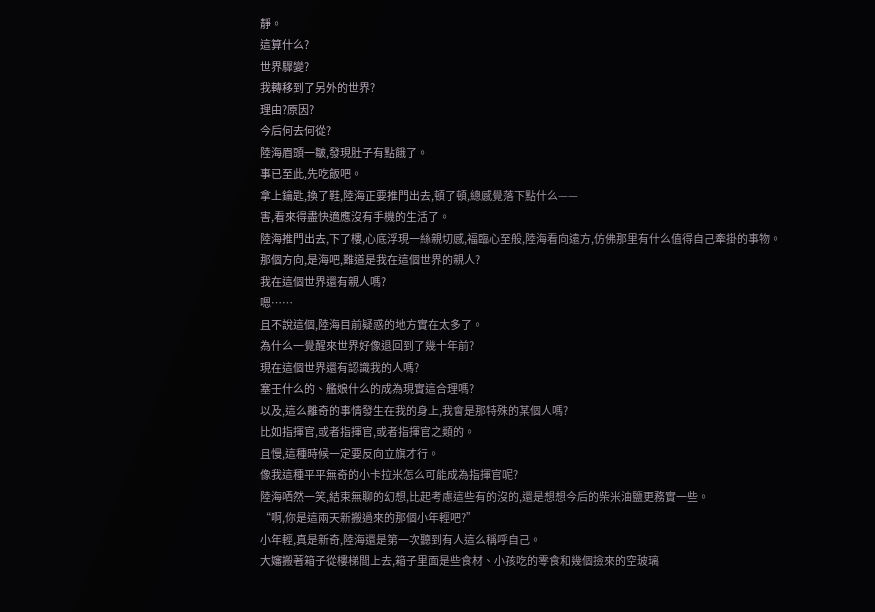靜。
這算什么?
世界驟變?
我轉移到了另外的世界?
理由?原因?
今后何去何從?
陸海眉頭一皺,發現肚子有點餓了。
事已至此,先吃飯吧。
拿上鑰匙,換了鞋,陸海正要推門出去,頓了頓,總感覺落下點什么——
害,看來得盡快適應沒有手機的生活了。
陸海推門出去,下了樓,心底浮現一絲親切感,福臨心至般,陸海看向遠方,仿佛那里有什么值得自己牽掛的事物。
那個方向,是海吧,難道是我在這個世界的親人?
我在這個世界還有親人嗎?
嗯……
且不說這個,陸海目前疑惑的地方實在太多了。
為什么一覺醒來世界好像退回到了幾十年前?
現在這個世界還有認識我的人嗎?
塞壬什么的、艦娘什么的成為現實這合理嗎?
以及,這么離奇的事情發生在我的身上,我會是那特殊的某個人嗎?
比如指揮官,或者指揮官,或者指揮官之類的。
且慢,這種時候一定要反向立旗才行。
像我這種平平無奇的小卡拉米怎么可能成為指揮官呢?
陸海哂然一笑,結束無聊的幻想,比起考慮這些有的沒的,還是想想今后的柴米油鹽更務實一些。
“啊,你是這兩天新搬過來的那個小年輕吧?”
小年輕,真是新奇,陸海還是第一次聽到有人這么稱呼自己。
大嬸搬著箱子從樓梯間上去,箱子里面是些食材、小孩吃的零食和幾個撿來的空玻璃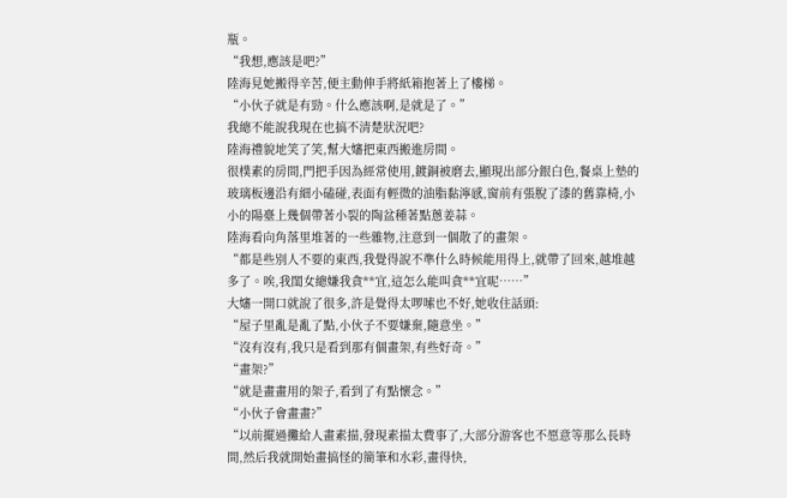瓶。
“我想,應該是吧?”
陸海見她搬得辛苦,便主動伸手將紙箱抱著上了樓梯。
“小伙子就是有勁。什么應該啊,是就是了。”
我總不能說我現在也搞不清楚狀況吧?
陸海禮貌地笑了笑,幫大嬸把東西搬進房間。
很樸素的房間,門把手因為經常使用,鍍銅被磨去,顯現出部分銀白色,餐桌上墊的玻璃板邊沿有細小磕碰,表面有輕微的油脂黏濘感,窗前有張脫了漆的舊靠椅,小小的陽臺上幾個帶著小裂的陶盆種著點蔥姜蒜。
陸海看向角落里堆著的一些雜物,注意到一個散了的畫架。
“都是些別人不要的東西,我覺得說不準什么時候能用得上,就帶了回來,越堆越多了。唉,我閨女總嫌我貪**宜,這怎么能叫貪**宜呢……”
大嬸一開口就說了很多,許是覺得太啰嗦也不好,她收住話頭:
“屋子里亂是亂了點,小伙子不要嫌棄,隨意坐。”
“沒有沒有,我只是看到那有個畫架,有些好奇。”
“畫架?”
“就是畫畫用的架子,看到了有點懷念。”
“小伙子會畫畫?”
“以前擺過攤給人畫素描,發現素描太費事了,大部分游客也不愿意等那么長時間,然后我就開始畫搞怪的簡筆和水彩,畫得快,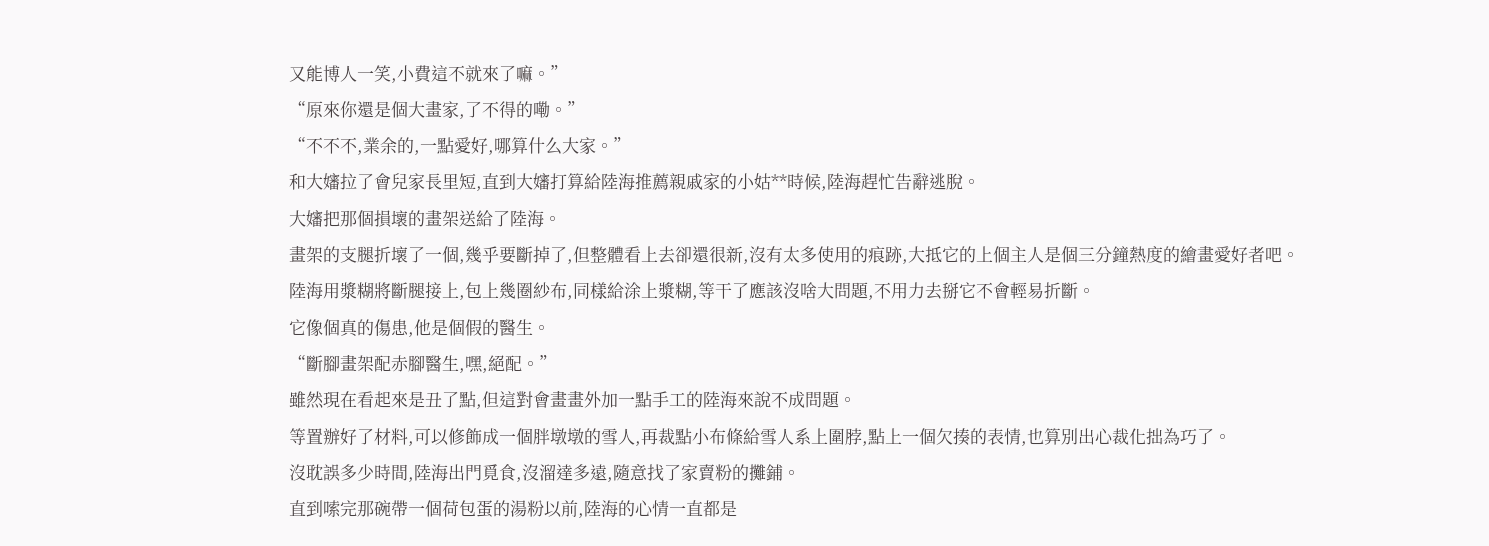又能博人一笑,小費這不就來了嘛。”
“原來你還是個大畫家,了不得的嘞。”
“不不不,業余的,一點愛好,哪算什么大家。”
和大嬸拉了會兒家長里短,直到大嬸打算給陸海推薦親戚家的小姑**時候,陸海趕忙告辭逃脫。
大嬸把那個損壞的畫架送給了陸海。
畫架的支腿折壞了一個,幾乎要斷掉了,但整體看上去卻還很新,沒有太多使用的痕跡,大抵它的上個主人是個三分鐘熱度的繪畫愛好者吧。
陸海用漿糊將斷腿接上,包上幾圈紗布,同樣給涂上漿糊,等干了應該沒啥大問題,不用力去掰它不會輕易折斷。
它像個真的傷患,他是個假的醫生。
“斷腳畫架配赤腳醫生,嘿,絕配。”
雖然現在看起來是丑了點,但這對會畫畫外加一點手工的陸海來說不成問題。
等置辦好了材料,可以修飾成一個胖墩墩的雪人,再裁點小布條給雪人系上圍脖,點上一個欠揍的表情,也算別出心裁化拙為巧了。
沒耽誤多少時間,陸海出門覓食,沒溜達多遠,隨意找了家賣粉的攤鋪。
直到嗦完那碗帶一個荷包蛋的湯粉以前,陸海的心情一直都是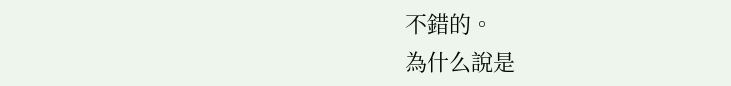不錯的。
為什么說是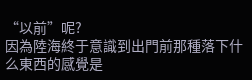“以前”呢?
因為陸海終于意識到出門前那種落下什么東西的感覺是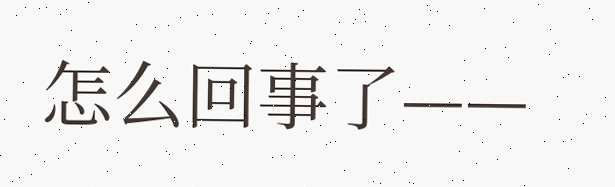怎么回事了——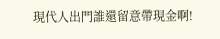現代人出門誰還留意帶現金啊!